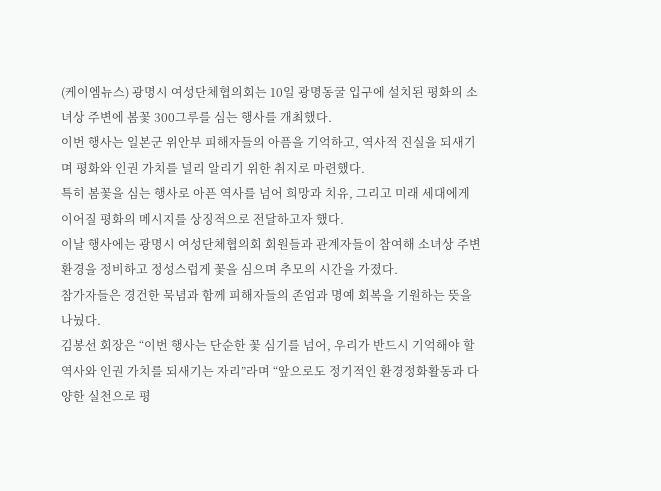(케이엠뉴스) 광명시 여성단체협의회는 10일 광명동굴 입구에 설치된 평화의 소녀상 주변에 봄꽃 300그루를 심는 행사를 개최했다.
이번 행사는 일본군 위안부 피해자들의 아픔을 기억하고, 역사적 진실을 되새기며 평화와 인권 가치를 널리 알리기 위한 취지로 마련했다.
특히 봄꽃을 심는 행사로 아픈 역사를 넘어 희망과 치유, 그리고 미래 세대에게 이어질 평화의 메시지를 상징적으로 전달하고자 했다.
이날 행사에는 광명시 여성단체협의회 회원들과 관계자들이 참여해 소녀상 주변 환경을 정비하고 정성스럽게 꽃을 심으며 추모의 시간을 가졌다.
참가자들은 경건한 묵념과 함께 피해자들의 존엄과 명예 회복을 기원하는 뜻을 나눴다.
김봉선 회장은 “이번 행사는 단순한 꽃 심기를 넘어, 우리가 반드시 기억해야 할 역사와 인권 가치를 되새기는 자리”라며 “앞으로도 정기적인 환경정화활동과 다양한 실천으로 평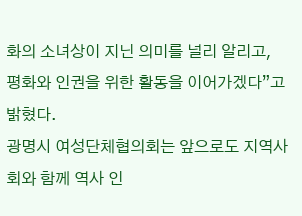화의 소녀상이 지닌 의미를 널리 알리고, 평화와 인권을 위한 활동을 이어가겠다”고 밝혔다.
광명시 여성단체협의회는 앞으로도 지역사회와 함께 역사 인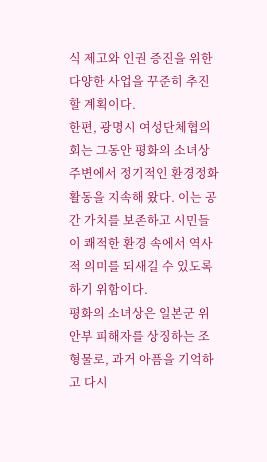식 제고와 인권 증진을 위한 다양한 사업을 꾸준히 추진할 계획이다.
한편, 광명시 여성단체협의회는 그동안 평화의 소녀상 주변에서 정기적인 환경정화 활동을 지속해 왔다. 이는 공간 가치를 보존하고 시민들이 쾌적한 환경 속에서 역사적 의미를 되새길 수 있도록 하기 위함이다.
평화의 소녀상은 일본군 위안부 피해자를 상징하는 조형물로, 과거 아픔을 기억하고 다시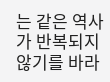는 같은 역사가 반복되지 않기를 바라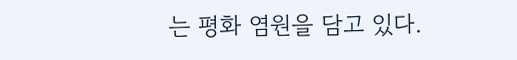는 평화 염원을 담고 있다.